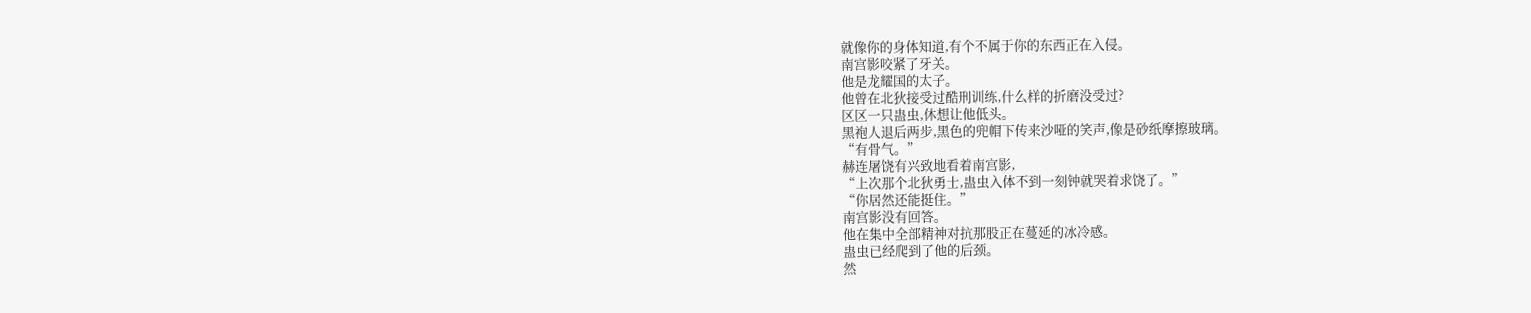就像你的身体知道,有个不属于你的东西正在入侵。
南宫影咬紧了牙关。
他是龙耀国的太子。
他曾在北狄接受过酷刑训练,什么样的折磨没受过?
区区一只蛊虫,休想让他低头。
黑袍人退后两步,黑色的兜帽下传来沙哑的笑声,像是砂纸摩擦玻璃。
“有骨气。”
赫连屠饶有兴致地看着南宫影,
“上次那个北狄勇士,蛊虫入体不到一刻钟就哭着求饶了。”
“你居然还能挺住。”
南宫影没有回答。
他在集中全部精神对抗那股正在蔓延的冰冷感。
蛊虫已经爬到了他的后颈。
然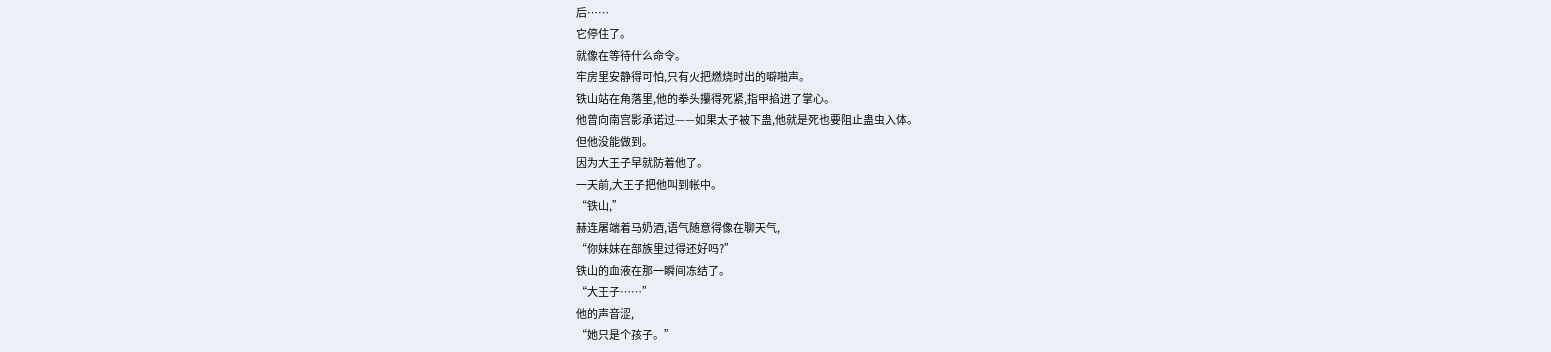后……
它停住了。
就像在等待什么命令。
牢房里安静得可怕,只有火把燃烧时出的噼啪声。
铁山站在角落里,他的拳头攥得死紧,指甲掐进了掌心。
他曾向南宫影承诺过——如果太子被下蛊,他就是死也要阻止蛊虫入体。
但他没能做到。
因为大王子早就防着他了。
一天前,大王子把他叫到帐中。
“铁山,”
赫连屠端着马奶酒,语气随意得像在聊天气,
“你妹妹在部族里过得还好吗?”
铁山的血液在那一瞬间冻结了。
“大王子……”
他的声音涩,
“她只是个孩子。”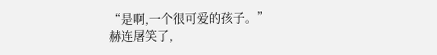“是啊,一个很可爱的孩子。”
赫连屠笑了,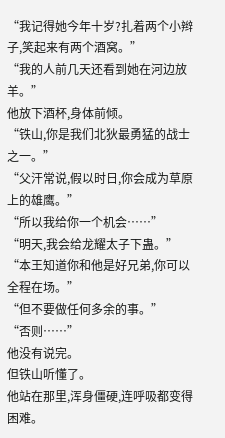“我记得她今年十岁?扎着两个小辫子,笑起来有两个酒窝。”
“我的人前几天还看到她在河边放羊。”
他放下酒杯,身体前倾。
“铁山,你是我们北狄最勇猛的战士之一。”
“父汗常说,假以时日,你会成为草原上的雄鹰。”
“所以我给你一个机会……”
“明天,我会给龙耀太子下蛊。”
“本王知道你和他是好兄弟,你可以全程在场。”
“但不要做任何多余的事。”
“否则……”
他没有说完。
但铁山听懂了。
他站在那里,浑身僵硬,连呼吸都变得困难。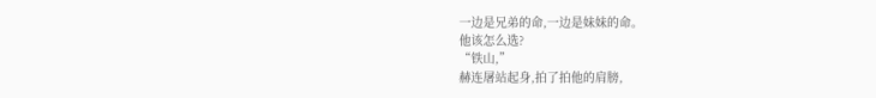一边是兄弟的命,一边是妹妹的命。
他该怎么选?
“铁山,”
赫连屠站起身,拍了拍他的肩膀,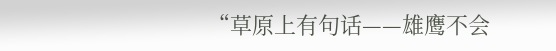“草原上有句话——雄鹰不会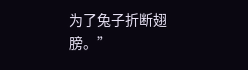为了兔子折断翅膀。”